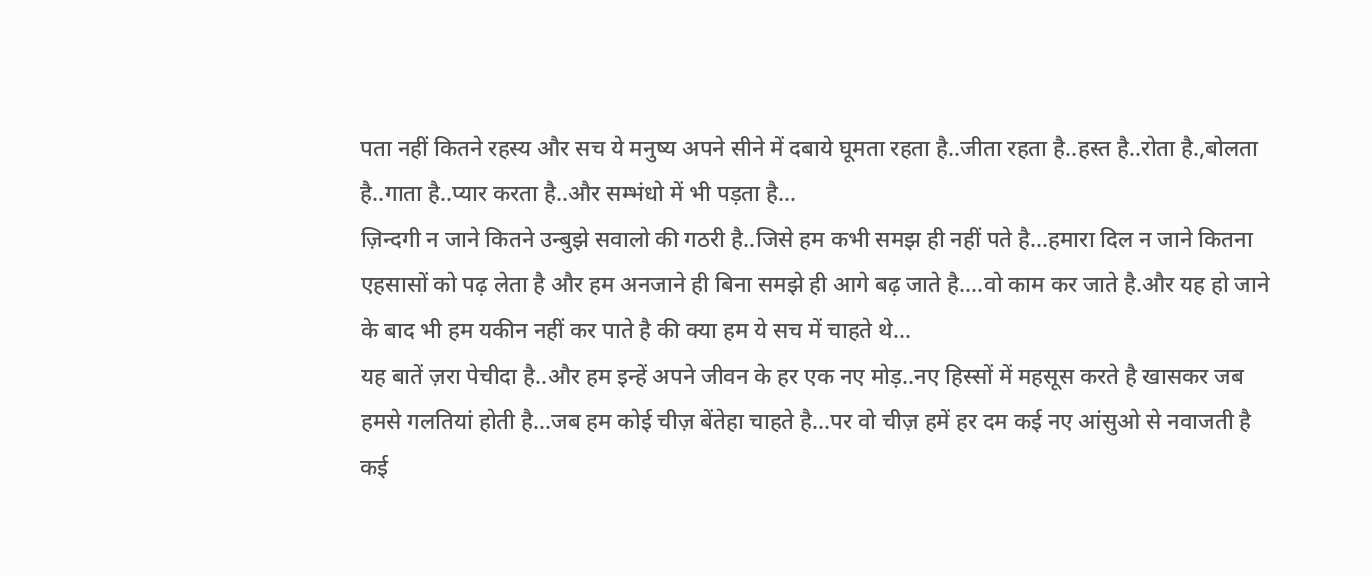पता नहीं कितने रहस्य और सच ये मनुष्य अपने सीने में दबाये घूमता रहता है..जीता रहता है..हस्त है..रोता है.,बोलता है..गाता है..प्यार करता है..और सम्भंधो में भी पड़ता है...
ज़िन्दगी न जाने कितने उन्बुझे सवालो की गठरी है..जिसे हम कभी समझ ही नहीं पते है...हमारा दिल न जाने कितना एहसासों को पढ़ लेता है और हम अनजाने ही बिना समझे ही आगे बढ़ जाते है....वो काम कर जाते है.और यह हो जाने के बाद भी हम यकीन नहीं कर पाते है की क्या हम ये सच में चाहते थे...
यह बातें ज़रा पेचीदा है..और हम इन्हें अपने जीवन के हर एक नए मोड़..नए हिस्सों में महसूस करते है खासकर जब हमसे गलतियां होती है...जब हम कोई चीज़ बेंतेहा चाहते है...पर वो चीज़ हमें हर दम कई नए आंसुओ से नवाजती है
कई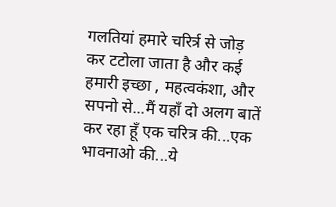गलतियां हमारे चरिर्त्र से जोड़ कर टटोला जाता है और कई हमारी इच्छा , महत्वकंशा, और सपनो से...मैं यहाँ दो अलग बातें कर रहा हूँ एक चरित्र की...एक भावनाओ की...ये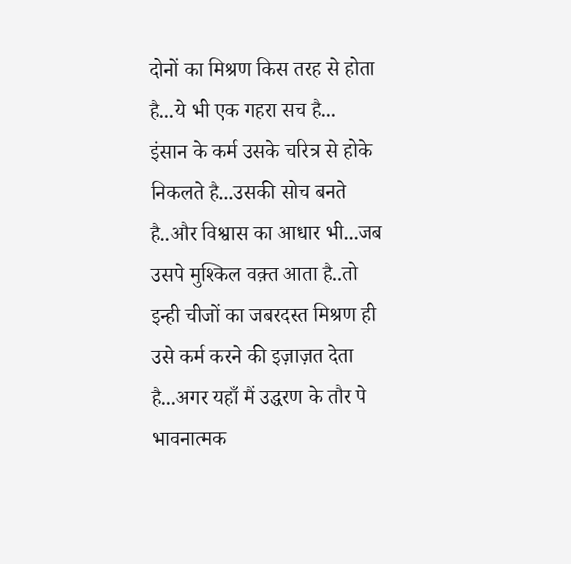दोनों का मिश्रण किस तरह से होता है...ये भी एक गहरा सच है...
इंसान के कर्म उसके चरित्र से होके निकलते है...उसकी सोच बनते है..और विश्वास का आधार भी...जब उसपे मुश्किल वक़्त आता है..तो इन्ही चीजों का जबरदस्त मिश्रण ही उसे कर्म करने की इज़ाज़त देता है...अगर यहाँ मैं उद्धरण के तौर पे भावनात्मक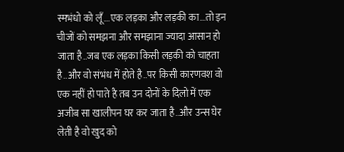स्मभंधो को लूँ...एक लड़का और लड़की का...तो इन चीजों को समझना और समझाना ज्यादा आसान हो जाता है..जब एक लड़का किसी लड़की को चाहता है..और वो संभंध में होते है..पर किसी कारणवश वो एक नहीं हो पाते है तब उन दोनों के दिलो में एक अजीब सा खालीपन घर कर जाता है..और उन्स घेर लेती है वो खुद को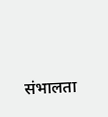संभालता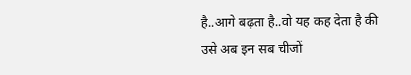है..आगे बढ़ता है..वो यह कह देता है की उसे अब इन सब चीजों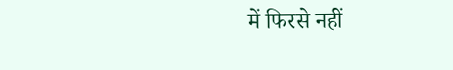में फिरसे नहीं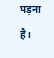पड़ना है।